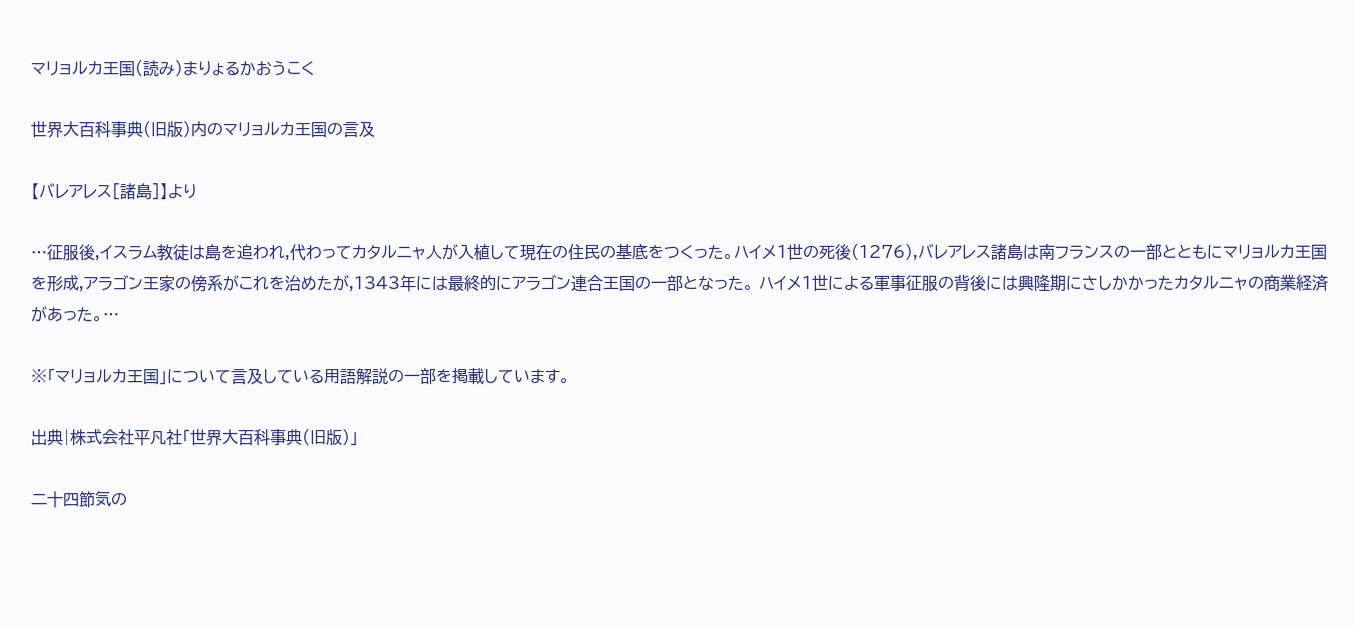マリョルカ王国(読み)まりょるかおうこく

世界大百科事典(旧版)内のマリョルカ王国の言及

【バレアレス[諸島]】より

…征服後,イスラム教徒は島を追われ,代わってカタルニャ人が入植して現在の住民の基底をつくった。ハイメ1世の死後(1276),バレアレス諸島は南フランスの一部とともにマリョルカ王国を形成,アラゴン王家の傍系がこれを治めたが,1343年には最終的にアラゴン連合王国の一部となった。 ハイメ1世による軍事征服の背後には興隆期にさしかかったカタルニャの商業経済があった。…

※「マリョルカ王国」について言及している用語解説の一部を掲載しています。

出典|株式会社平凡社「世界大百科事典(旧版)」

二十四節気の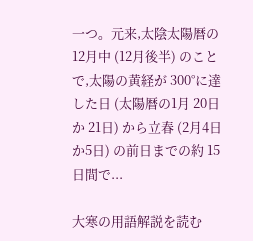一つ。元来,太陰太陽暦の 12月中 (12月後半) のことで,太陽の黄経が 300°に達した日 (太陽暦の1月 20日か 21日) から立春 (2月4日か5日) の前日までの約 15日間で...

大寒の用語解説を読む